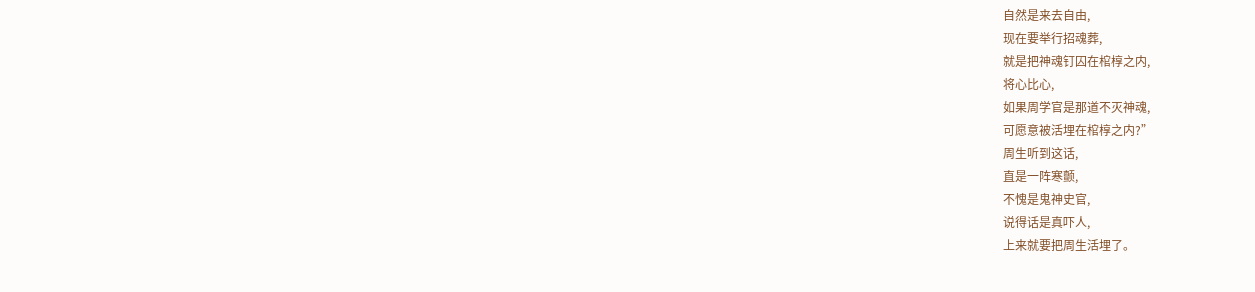自然是来去自由,
现在要举行招魂葬,
就是把神魂钉囚在棺椁之内,
将心比心,
如果周学官是那道不灭神魂,
可愿意被活埋在棺椁之内?”
周生听到这话,
直是一阵寒颤,
不愧是鬼神史官,
说得话是真吓人,
上来就要把周生活埋了。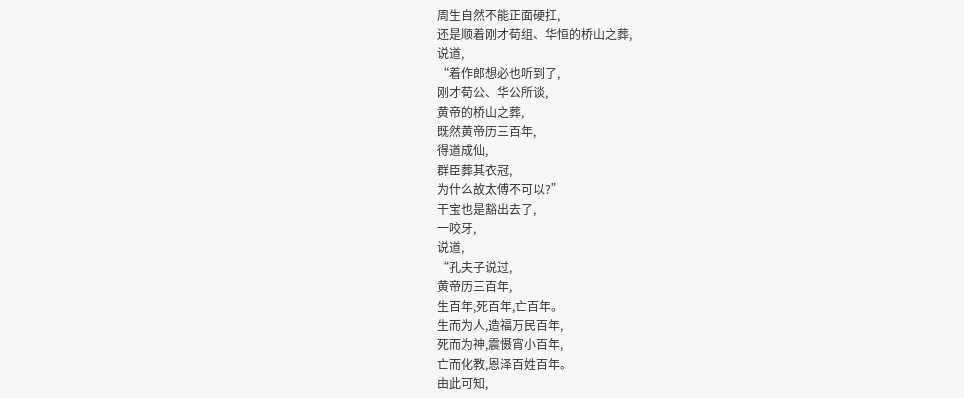周生自然不能正面硬扛,
还是顺着刚才荀组、华恒的桥山之葬,
说道,
“着作郎想必也听到了,
刚才荀公、华公所谈,
黄帝的桥山之葬,
既然黄帝历三百年,
得道成仙,
群臣葬其衣冠,
为什么故太傅不可以?”
干宝也是豁出去了,
一咬牙,
说道,
“孔夫子说过,
黄帝历三百年,
生百年,死百年,亡百年。
生而为人,造福万民百年,
死而为神,震慑宵小百年,
亡而化教,恩泽百姓百年。
由此可知,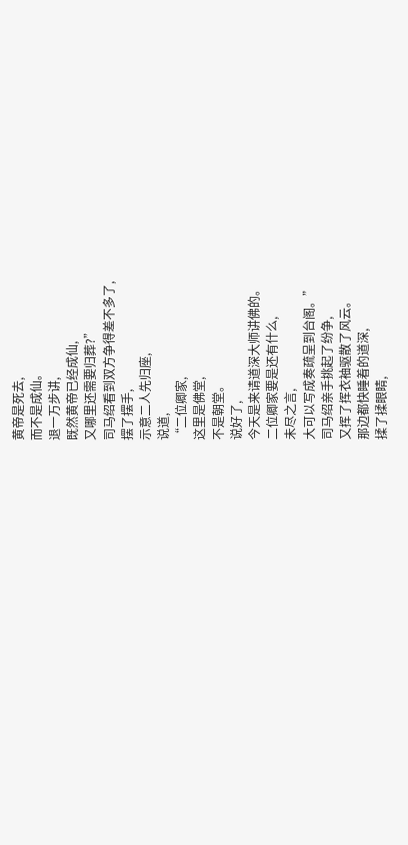黄帝是死去,
而不是成仙。
退一万步讲,
既然黄帝已经成仙,
又哪里还需要归葬?”
司马绍看到双方争得差不多了,
摆了摆手,
示意二人先归座,
说道,
“二位卿家,
这里是佛堂,
不是朝堂。
说好了,
今天是来请道深大师讲佛的。
二位卿家要是还有什么,
未尽之言,
大可以写成奏疏呈到台阁。”
司马绍亲手挑起了纷争,
又挥了挥衣袖驱散了风云。
那边都快睡着的道深,
揉了揉眼睛,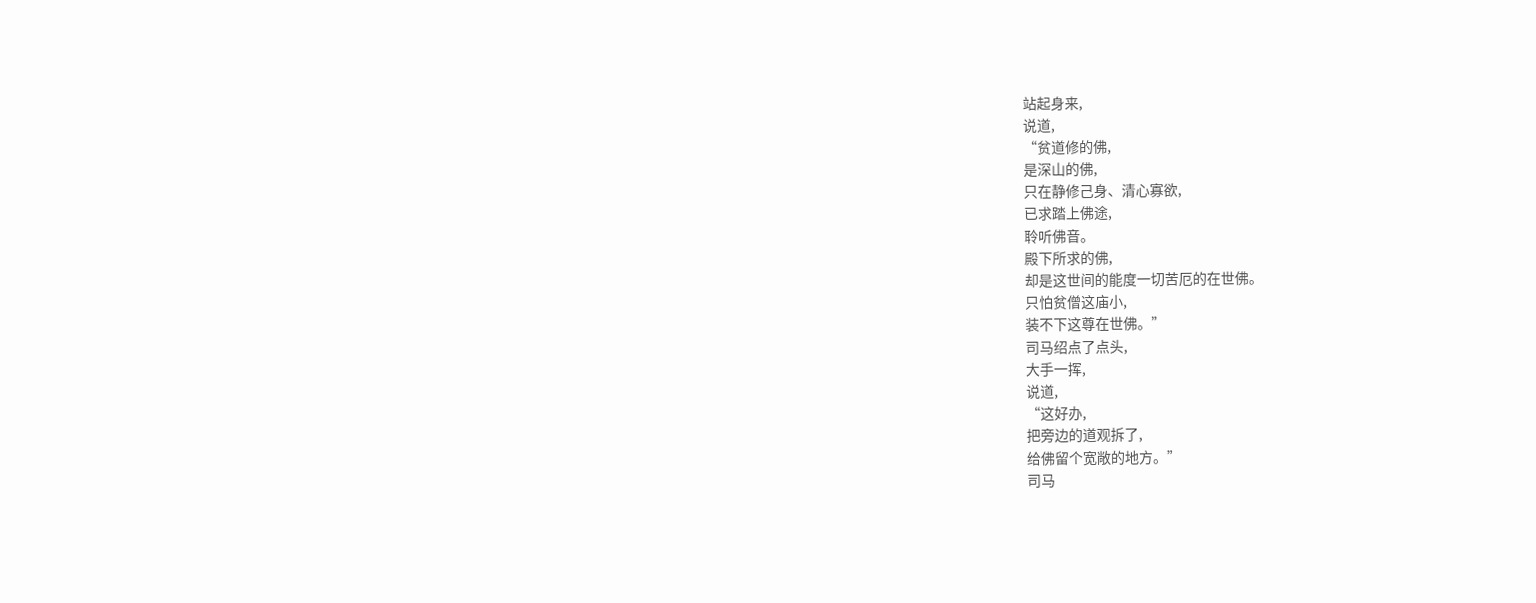站起身来,
说道,
“贫道修的佛,
是深山的佛,
只在静修己身、清心寡欲,
已求踏上佛途,
聆听佛音。
殿下所求的佛,
却是这世间的能度一切苦厄的在世佛。
只怕贫僧这庙小,
装不下这尊在世佛。”
司马绍点了点头,
大手一挥,
说道,
“这好办,
把旁边的道观拆了,
给佛留个宽敞的地方。”
司马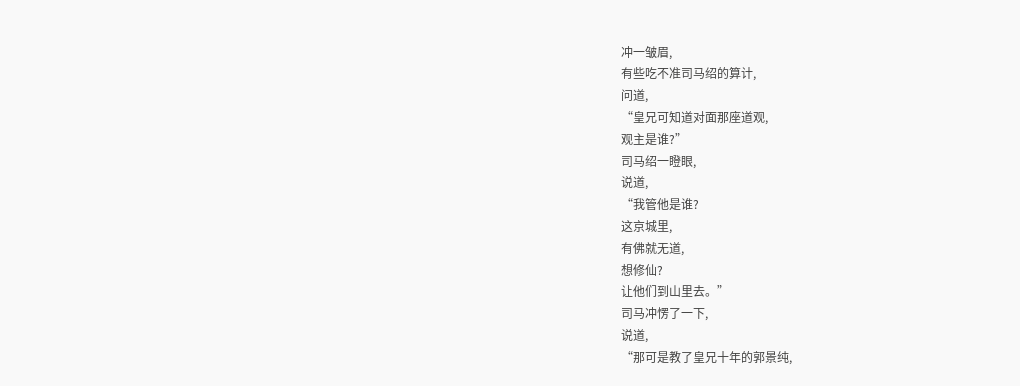冲一皱眉,
有些吃不准司马绍的算计,
问道,
“皇兄可知道对面那座道观,
观主是谁?”
司马绍一瞪眼,
说道,
“我管他是谁?
这京城里,
有佛就无道,
想修仙?
让他们到山里去。”
司马冲愣了一下,
说道,
“那可是教了皇兄十年的郭景纯,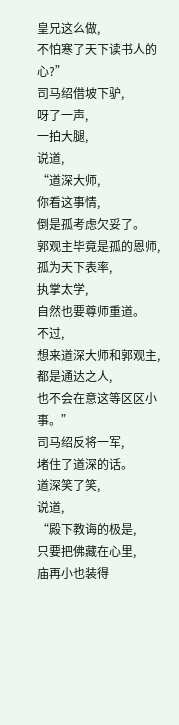皇兄这么做,
不怕寒了天下读书人的心?”
司马绍借坡下驴,
呀了一声,
一拍大腿,
说道,
“道深大师,
你看这事情,
倒是孤考虑欠妥了。
郭观主毕竟是孤的恩师,
孤为天下表率,
执掌太学,
自然也要尊师重道。
不过,
想来道深大师和郭观主,
都是通达之人,
也不会在意这等区区小事。”
司马绍反将一军,
堵住了道深的话。
道深笑了笑,
说道,
“殿下教诲的极是,
只要把佛藏在心里,
庙再小也装得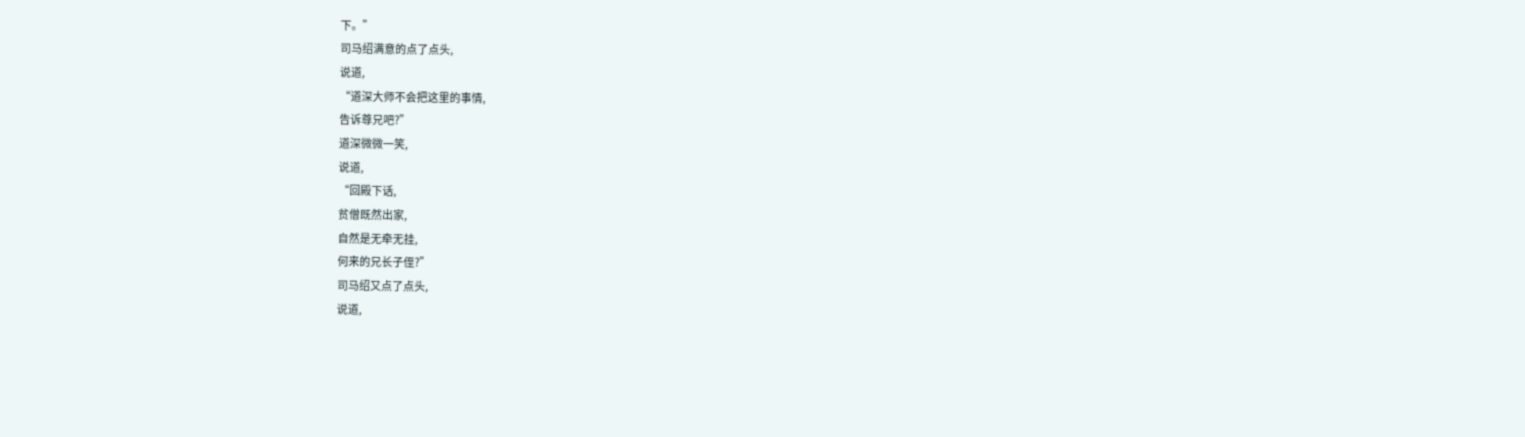下。”
司马绍满意的点了点头,
说道,
“道深大师不会把这里的事情,
告诉尊兄吧?”
道深微微一笑,
说道,
“回殿下话,
贫僧既然出家,
自然是无牵无挂,
何来的兄长子侄?”
司马绍又点了点头,
说道,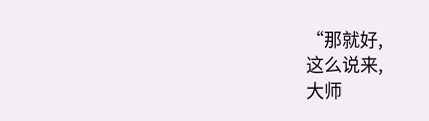“那就好,
这么说来,
大师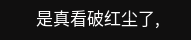是真看破红尘了,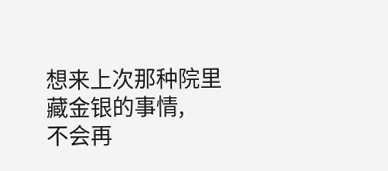想来上次那种院里藏金银的事情,
不会再